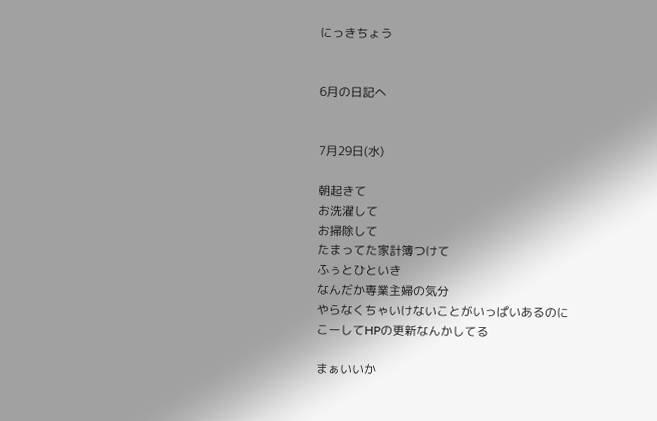にっきちょう


6月の日記へ


7月29日(水)

朝起きて
お洗濯して
お掃除して
たまってた家計簿つけて
ふぅとひといき
なんだか専業主婦の気分
やらなくちゃいけないことがいっぱいあるのに
こーしてHPの更新なんかしてる

まぁいいか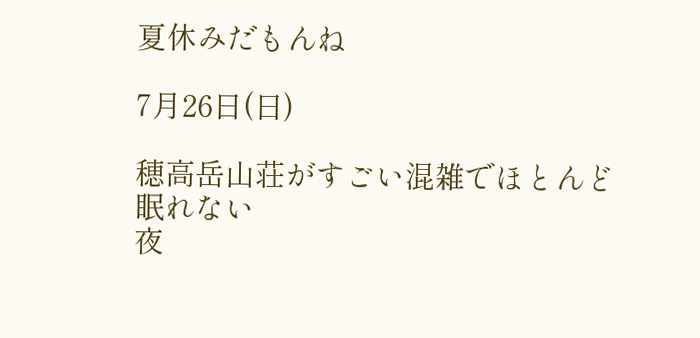夏休みだもんね

7月26日(日)

穂高岳山荘がすごい混雑でほとんど眠れない
夜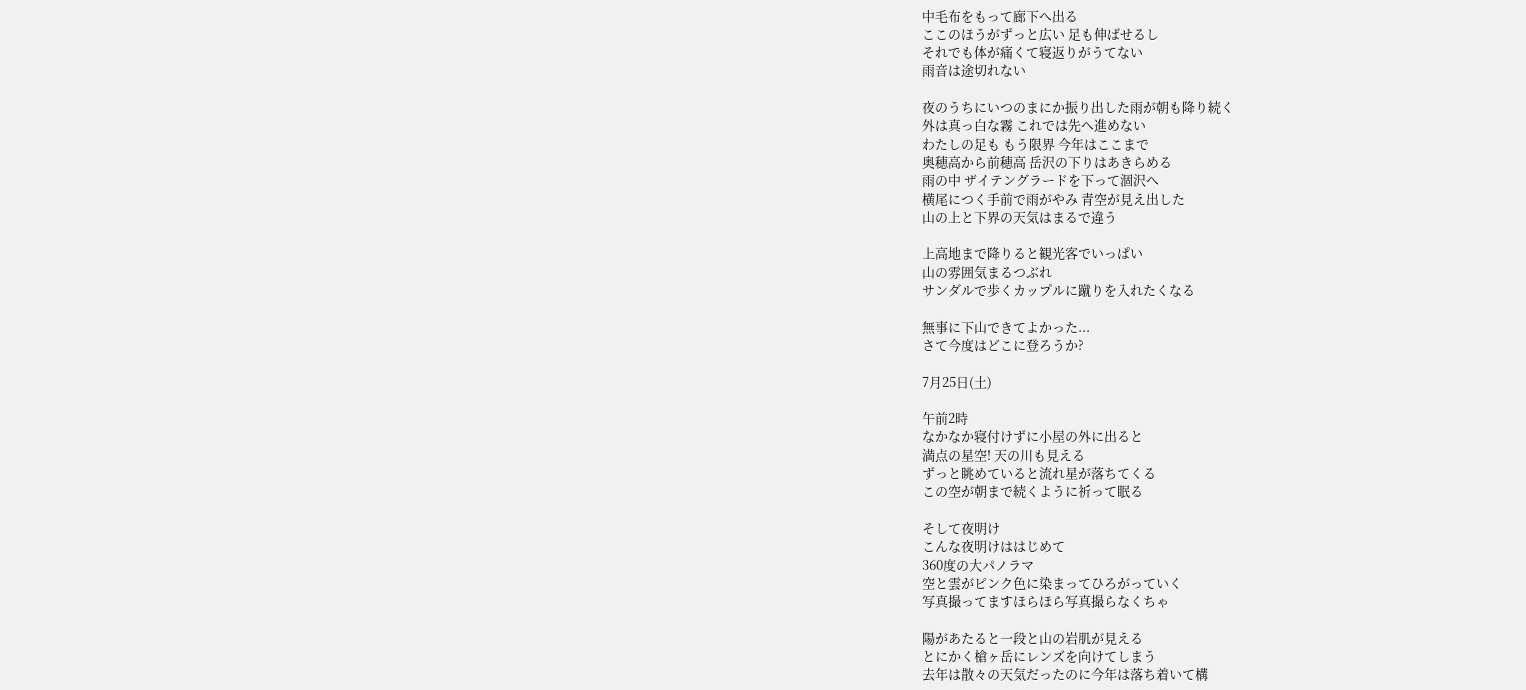中毛布をもって廊下へ出る
ここのほうがずっと広い 足も伸ばせるし
それでも体が痛くて寝返りがうてない
雨音は途切れない

夜のうちにいつのまにか振り出した雨が朝も降り続く
外は真っ白な霧 これでは先へ進めない
わたしの足も もう限界 今年はここまで
奥穂高から前穂高 岳沢の下りはあきらめる
雨の中 ザイテングラードを下って涸沢へ
横尾につく手前で雨がやみ 青空が見え出した
山の上と下界の天気はまるで違う

上高地まで降りると観光客でいっぱい
山の雰囲気まるつぶれ
サンダルで歩くカップルに蹴りを入れたくなる

無事に下山できてよかった...
さて今度はどこに登ろうか?

7月25日(土)

午前2時
なかなか寝付けずに小屋の外に出ると
満点の星空! 天の川も見える
ずっと眺めていると流れ星が落ちてくる
この空が朝まで続くように祈って眠る

そして夜明け
こんな夜明けははじめて
360度の大パノラマ
空と雲がピンク色に染まってひろがっていく
写真撮ってますほらほら写真撮らなくちゃ

陽があたると一段と山の岩肌が見える
とにかく槍ヶ岳にレンズを向けてしまう
去年は散々の天気だったのに今年は落ち着いて構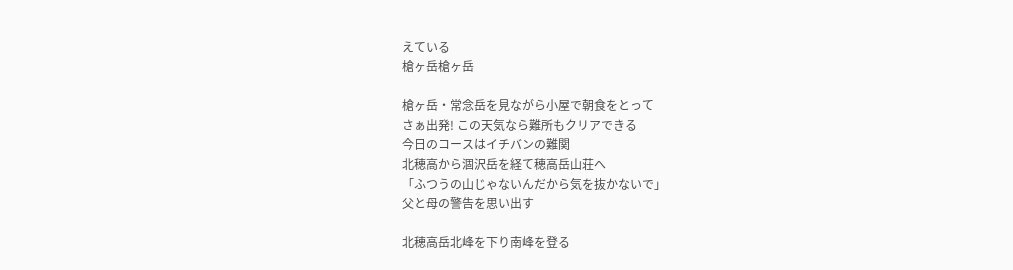えている
槍ヶ岳槍ヶ岳

槍ヶ岳・常念岳を見ながら小屋で朝食をとって
さぁ出発! この天気なら難所もクリアできる
今日のコースはイチバンの難関
北穂高から涸沢岳を経て穂高岳山荘へ
「ふつうの山じゃないんだから気を抜かないで」
父と母の警告を思い出す

北穂高岳北峰を下り南峰を登る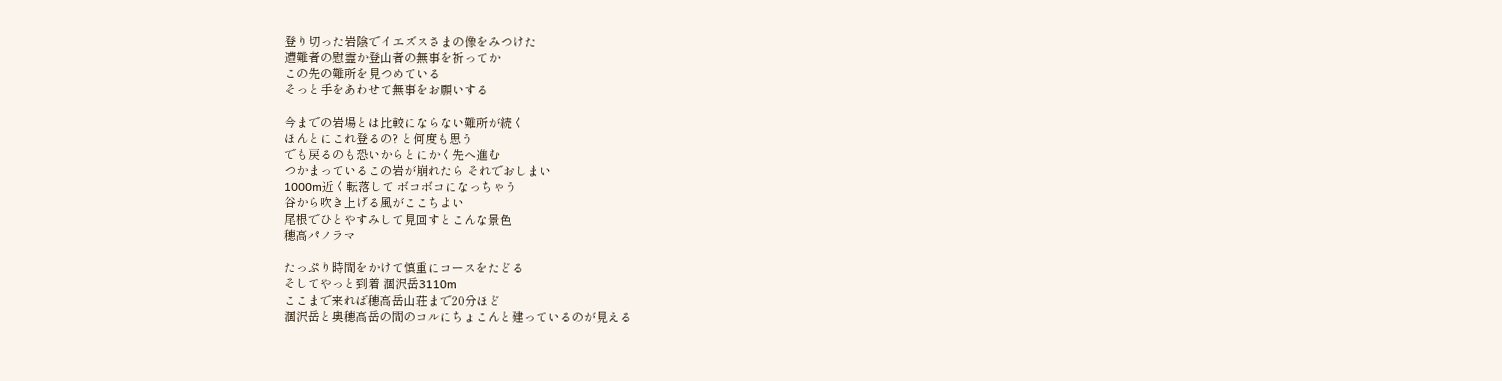登り切った岩陰でイエズスさまの像をみつけた
遭難者の慰霊か登山者の無事を祈ってか
この先の難所を見つめている
そっと手をあわせて無事をお願いする

今までの岩場とは比較にならない難所が続く
ほんとにこれ登るの? と何度も思う
でも戻るのも恐いからとにかく先へ進む
つかまっているこの岩が崩れたら それでおしまい
1000m近く転落して ボコボコになっちゃう
谷から吹き上げる風がここちよい
尾根でひとやすみして見回すとこんな景色
穂高パノラマ

たっぷり時間をかけて慎重にコースをたどる
そしてやっと到着 涸沢岳3110m
ここまで来れば穂高岳山荘まで20分ほど
涸沢岳と奥穂高岳の間のコルにちょこんと建っているのが見える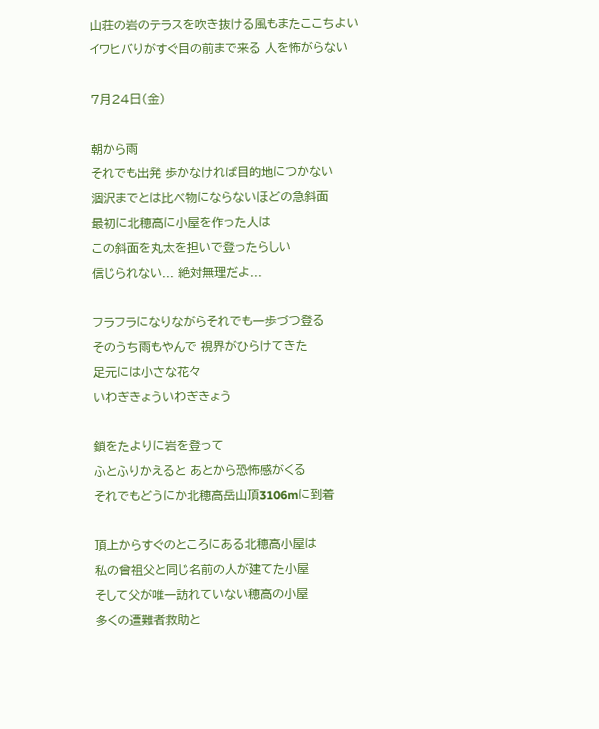山荘の岩のテラスを吹き抜ける風もまたここちよい
イワヒバりがすぐ目の前まで来る 人を怖がらない

7月24日(金)

朝から雨
それでも出発 歩かなければ目的地につかない
涸沢までとは比べ物にならないほどの急斜面
最初に北穂高に小屋を作った人は
この斜面を丸太を担いで登ったらしい
信じられない... 絶対無理だよ...

フラフラになりながらそれでも一歩づつ登る
そのうち雨もやんで 視界がひらけてきた
足元には小さな花々
いわぎきょういわぎきょう

鎖をたよりに岩を登って
ふとふりかえると あとから恐怖感がくる
それでもどうにか北穂高岳山頂3106mに到着

頂上からすぐのところにある北穂高小屋は
私の曾祖父と同じ名前の人が建てた小屋
そして父が唯一訪れていない穂高の小屋
多くの遭難者救助と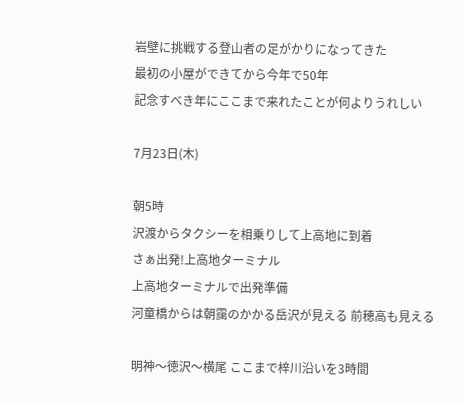岩壁に挑戦する登山者の足がかりになってきた
最初の小屋ができてから今年で50年
記念すべき年にここまで来れたことが何よりうれしい

7月23日(木)

朝5時
沢渡からタクシーを相乗りして上高地に到着
さぁ出発!上高地ターミナル
上高地ターミナルで出発準備
河童橋からは朝靄のかかる岳沢が見える 前穂高も見える

明神〜徳沢〜横尾 ここまで梓川沿いを3時間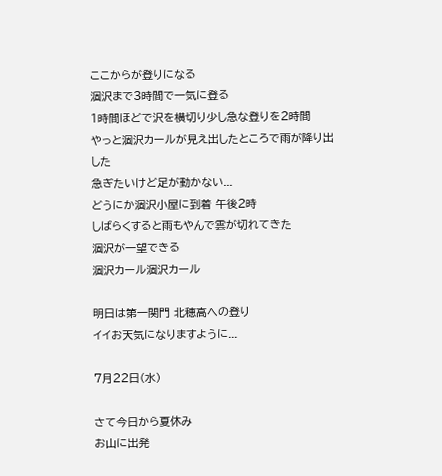ここからが登りになる
涸沢まで3時間で一気に登る
1時間ほどで沢を横切り少し急な登りを2時間
やっと涸沢カールが見え出したところで雨が降り出した
急ぎたいけど足が動かない...
どうにか涸沢小屋に到着 午後2時
しばらくすると雨もやんで雲が切れてきた
涸沢が一望できる
涸沢カール涸沢カール

明日は第一関門 北穂高への登り
イイお天気になりますように...

7月22日(水)

さて今日から夏休み
お山に出発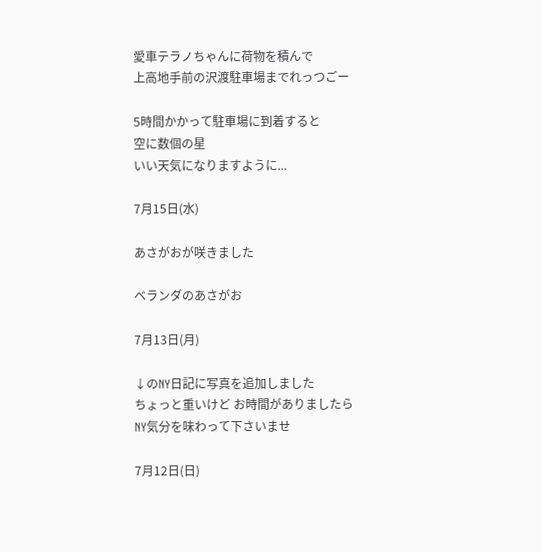愛車テラノちゃんに荷物を積んで
上高地手前の沢渡駐車場までれっつごー

5時間かかって駐車場に到着すると
空に数個の星
いい天気になりますように...

7月15日(水)

あさがおが咲きました

ベランダのあさがお

7月13日(月)

↓のNY日記に写真を追加しました
ちょっと重いけど お時間がありましたら
NY気分を味わって下さいませ

7月12日(日)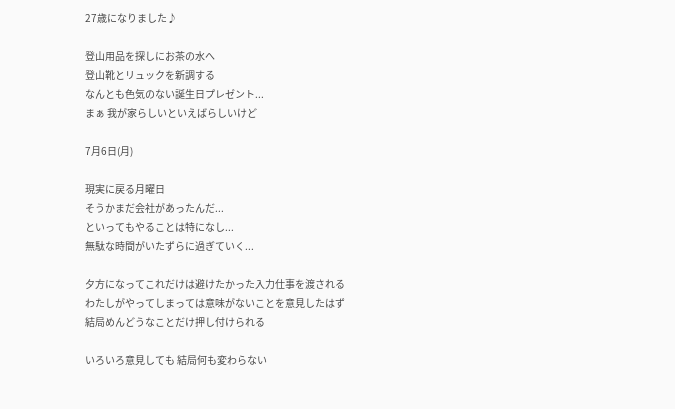27歳になりました♪

登山用品を探しにお茶の水へ
登山靴とリュックを新調する
なんとも色気のない誕生日プレゼント...
まぁ 我が家らしいといえばらしいけど

7月6日(月)

現実に戻る月曜日
そうかまだ会社があったんだ...
といってもやることは特になし...
無駄な時間がいたずらに過ぎていく...

夕方になってこれだけは避けたかった入力仕事を渡される
わたしがやってしまっては意味がないことを意見したはず
結局めんどうなことだけ押し付けられる

いろいろ意見しても 結局何も変わらない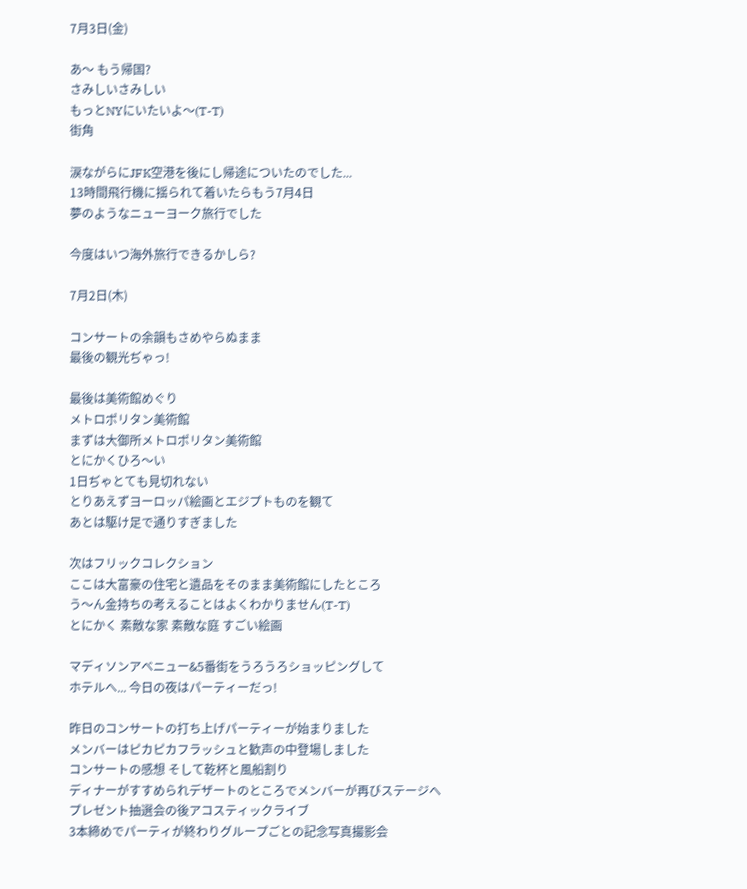7月3日(金)

あ〜 もう帰国?
さみしいさみしい
もっとNYにいたいよ〜(T-T)
街角

涙ながらにJFK空港を後にし帰途についたのでした...
13時間飛行機に揺られて着いたらもう7月4日
夢のようなニューヨーク旅行でした

今度はいつ海外旅行できるかしら?

7月2日(木)

コンサートの余韻もさめやらぬまま
最後の観光ぢゃっ!

最後は美術館めぐり
メトロポリタン美術館
まずは大御所メトロポリタン美術館
とにかくひろ〜い
1日ぢゃとても見切れない
とりあえずヨーロッパ絵画とエジプトものを観て
あとは駆け足で通りすぎました

次はフリックコレクション
ここは大富豪の住宅と遺品をそのまま美術館にしたところ
う〜ん金持ちの考えることはよくわかりません(T-T)
とにかく 素敵な家 素敵な庭 すごい絵画

マディソンアベニュー&5番街をうろうろショッピングして
ホテルへ... 今日の夜はパーティーだっ!

昨日のコンサートの打ち上げパーティーが始まりました
メンバーはピカピカフラッシュと歓声の中登場しました
コンサートの感想 そして乾杯と風船割り
ディナーがすすめられデザートのところでメンバーが再びステージへ
プレゼント抽選会の後アコスティックライブ
3本締めでパーティが終わりグループごとの記念写真撮影会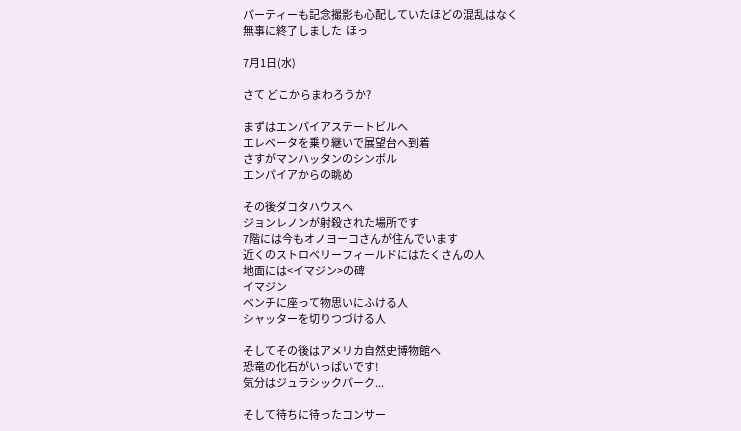パーティーも記念撮影も心配していたほどの混乱はなく
無事に終了しました  ほっ

7月1日(水)

さて どこからまわろうか?

まずはエンパイアステートビルへ
エレベータを乗り継いで展望台へ到着
さすがマンハッタンのシンボル
エンパイアからの眺め

その後ダコタハウスへ
ジョンレノンが射殺された場所です
7階には今もオノヨーコさんが住んでいます
近くのストロベリーフィールドにはたくさんの人
地面には<イマジン>の碑
イマジン
ベンチに座って物思いにふける人
シャッターを切りつづける人

そしてその後はアメリカ自然史博物館へ
恐竜の化石がいっぱいです!
気分はジュラシックパーク...

そして待ちに待ったコンサー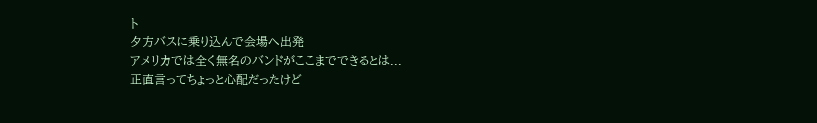ト
夕方バスに乗り込んで会場へ出発
アメリカでは全く無名のバンドがここまでできるとは...
正直言ってちょっと心配だったけど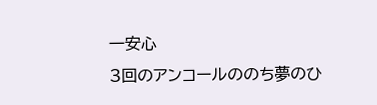一安心
3回のアンコールののち夢のひ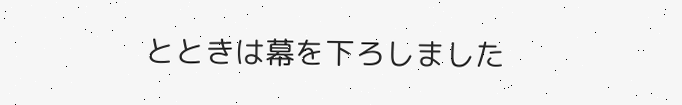とときは幕を下ろしました